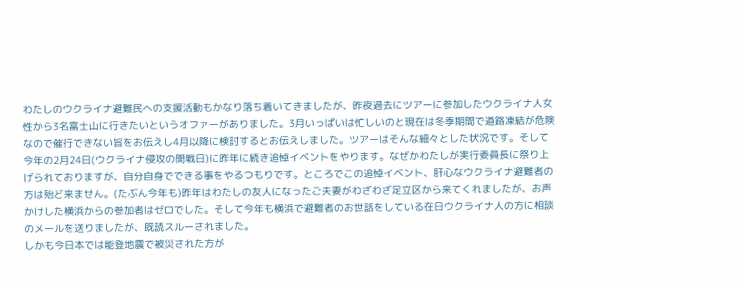わたしのウクライナ避難民への支援活動もかなり落ち着いてきましたが、昨夜過去にツアーに参加したウクライナ人女性から3名富士山に行きたいというオファーがありました。3月いっぱいは忙しいのと現在は冬季期間で道路凍結が危険なので催行できない旨をお伝えし4月以降に検討するとお伝えしました。ツアーはそんな細々とした状況です。そして今年の2月24日(ウクライナ侵攻の開戦日)に昨年に続き追悼イベントをやります。なぜかわたしが実行委員長に祭り上げられておりますが、自分自身でできる事をやるつもりです。ところでこの追悼イベント、肝心なウクライナ避難者の方は殆ど来ません。(たぶん今年も)昨年はわたしの友人になったご夫妻がわざわざ足立区から来てくれましたが、お声かけした横浜からの参加者はゼロでした。そして今年も横浜で避難者のお世話をしている在日ウクライナ人の方に相談のメールを送りましたが、既読スルーされました。
しかも今日本では能登地震で被災された方が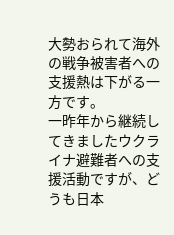大勢おられて海外の戦争被害者への支援熱は下がる一方です。
一昨年から継続してきましたウクライナ避難者への支援活動ですが、どうも日本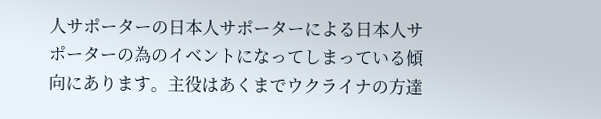人サポーターの日本人サポーターによる日本人サポーターの為のイベントになってしまっている傾向にあります。主役はあくまでウクライナの方達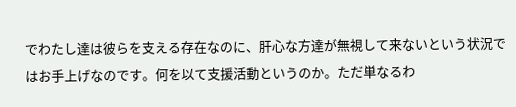でわたし達は彼らを支える存在なのに、肝心な方達が無視して来ないという状況ではお手上げなのです。何を以て支援活動というのか。ただ単なるわ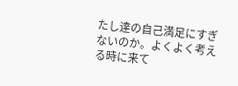たし達の自己満足にすぎないのか。よくよく考える時に来て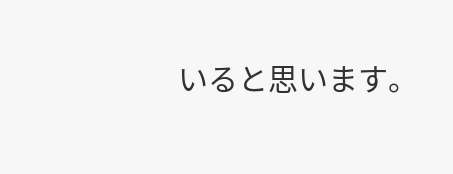いると思います。